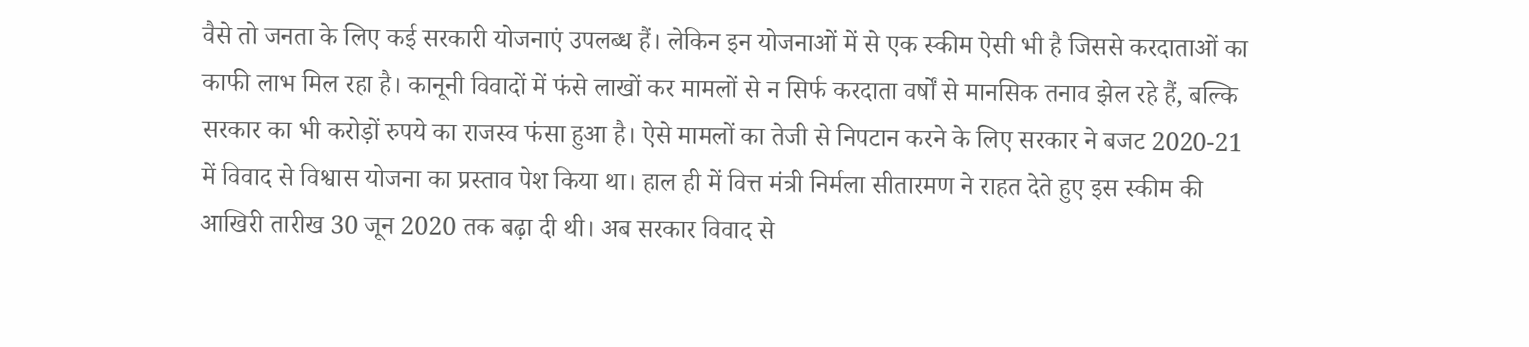वैसे तो जनता के लिए कई सरकारी योजनाएं उपलब्ध हैं। लेकिन इन योजनाओं में से एक स्कीम ऐसी भी है जिससे करदाताओं का काफी लाभ मिल रहा है। कानूनी विवादों में फंसे लाखों कर मामलों से न सिर्फ करदाता वर्षों से मानसिक तनाव झेल रहे हैं, बल्कि सरकार का भी करोड़ों रुपये का राजस्व फंसा हुआ है। ऐसे मामलों का तेजी से निपटान करने के लिए सरकार ने बजट 2020-21 में विवाद से विश्वास योजना का प्रस्ताव पेश किया था। हाल ही में वित्त मंत्री निर्मला सीतारमण ने राहत देते हुए इस स्कीम की आखिरी तारीख 30 जून 2020 तक बढ़ा दी थी। अब सरकार विवाद से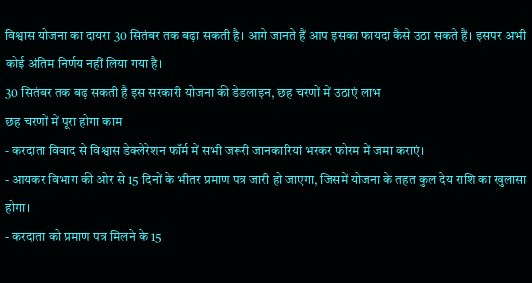विश्वास योजना का दायरा 30 सितंबर तक बढ़ा सकती है। आगे जानते हैं आप इसका फायदा कैसे उठा सकते हैं। इसपर अभी कोई अंतिम निर्णय नहीं लिया गया है।
30 सितंबर तक बढ़ सकती है इस सरकारी योजना की डेडलाइन, छह चरणों में उठाएं लाभ
छह चरणों में पूरा होगा काम
- करदाता विवाद से विश्वास डेक्लेरेशन फॉर्म में सभी जरूरी जानकारियां भरकर फोरम में जमा कराएं।
- आयकर विभाग की ओर से 15 दिनों के भीतर प्रमाण पत्र जारी हो जाएगा, जिसमें योजना के तहत कुल देय राशि का खुलासा होगा।
- करदाता को प्रमाण पत्र मिलने के 15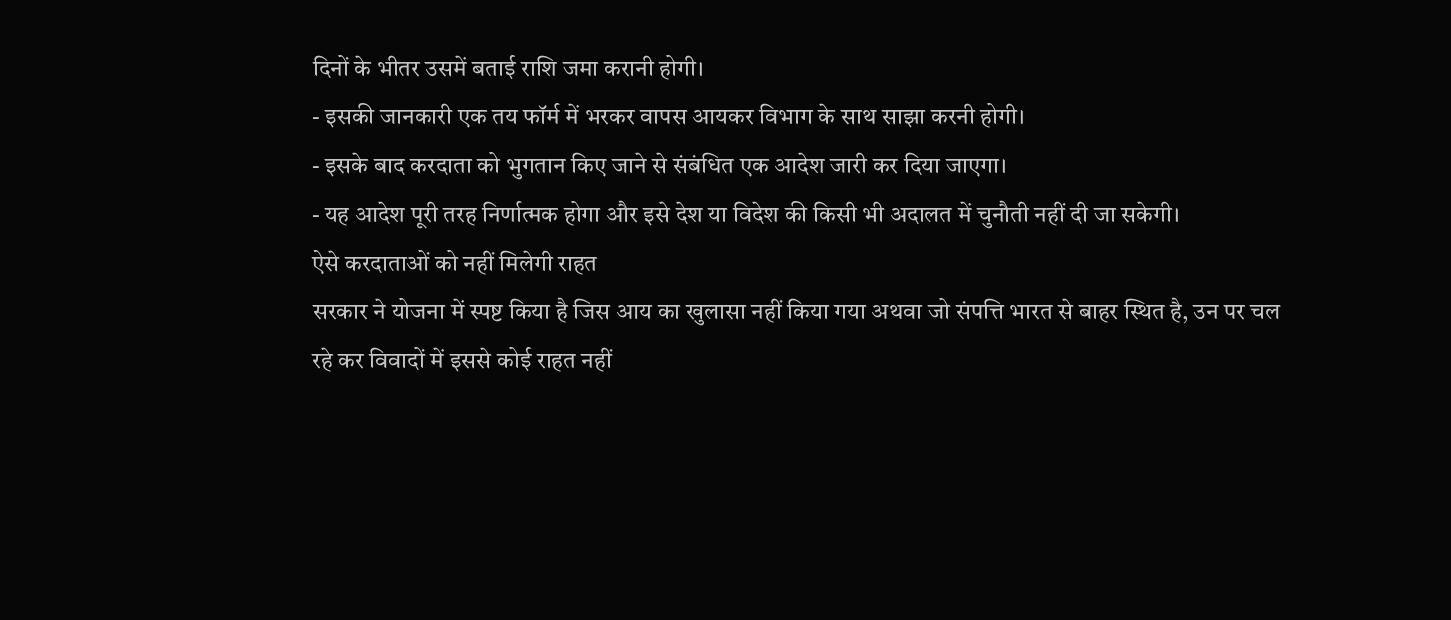दिनों के भीतर उसमें बताई राशि जमा करानी होगी।
- इसकी जानकारी एक तय फॉर्म में भरकर वापस आयकर विभाग के साथ साझा करनी होगी।
- इसके बाद करदाता को भुगतान किए जाने से संबंधित एक आदेश जारी कर दिया जाएगा।
- यह आदेश पूरी तरह निर्णात्मक होगा और इसे देश या विदेश की किसी भी अदालत में चुनौती नहीं दी जा सकेगी।
ऐसे करदाताओं को नहीं मिलेगी राहत
सरकार ने योजना में स्पष्ट किया है जिस आय का खुलासा नहीं किया गया अथवा जो संपत्ति भारत से बाहर स्थित है, उन पर चल रहे कर विवादों में इससे कोई राहत नहीं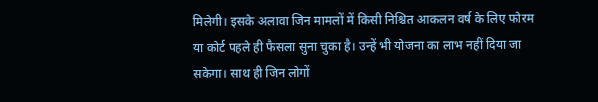मिलेगी। इसके अलावा जिन मामलों में किसी निश्चित आकलन वर्ष के लिए फोरम या कोर्ट पहले ही फैसला सुना चुका है। उन्हें भी योजना का लाभ नहीं दिया जा सकेगा। साथ ही जिन लोगों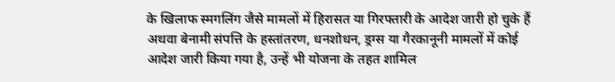के खिलाफ स्मगलिंग जैसे मामलों में हिरासत या गिरफ्तारी के आदेश जारी हो चुके हैं अथवा बेनामी संपत्ति के हस्तांतरण, धनशोधन, ड्रग्स या गैरकानूनी मामलों में कोई आदेश जारी किया गया है, उन्हें भी योजना के तहत शामिल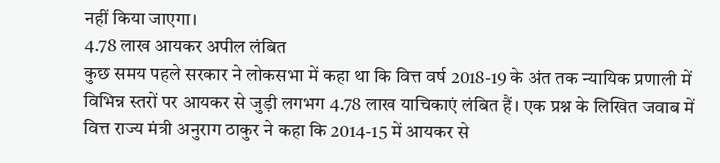नहीं किया जाएगा।
4.78 लाख आयकर अपील लंबित
कुछ समय पहले सरकार ने लोकसभा में कहा था कि वित्त वर्ष 2018-19 के अंत तक न्यायिक प्रणाली में विभिन्न स्तरों पर आयकर से जुड़ी लगभग 4.78 लाख याचिकाएं लंबित हैं। एक प्रश्न के लिखित जवाब में वित्त राज्य मंत्री अनुराग ठाकुर ने कहा कि 2014-15 में आयकर से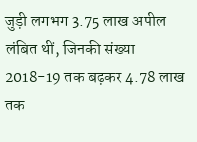जुड़ी लगभग 3.75 लाख अपील लंबित थीं, जिनकी संख्या 2018-19 तक बढ़कर 4.78 लाख तक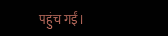पहुंच गईं।